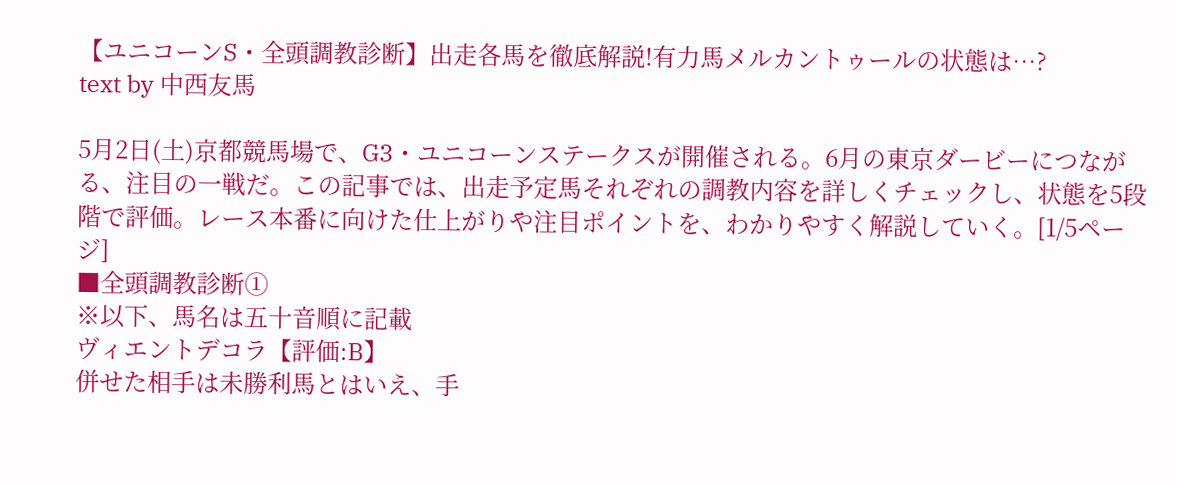【ユニコーンS・全頭調教診断】出走各馬を徹底解説!有力馬メルカントゥールの状態は…?
text by 中西友馬

5月2日(土)京都競馬場で、G3・ユニコーンステークスが開催される。6月の東京ダービーにつながる、注目の一戦だ。この記事では、出走予定馬それぞれの調教内容を詳しくチェックし、状態を5段階で評価。レース本番に向けた仕上がりや注目ポイントを、わかりやすく解説していく。[1/5ページ]
■全頭調教診断①
※以下、馬名は五十音順に記載
ヴィエントデコラ【評価:B】
併せた相手は未勝利馬とはいえ、手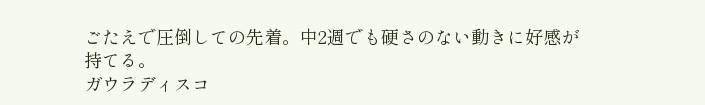ごたえで圧倒しての先着。中2週でも硬さのない動きに好感が持てる。
ガウラディスコ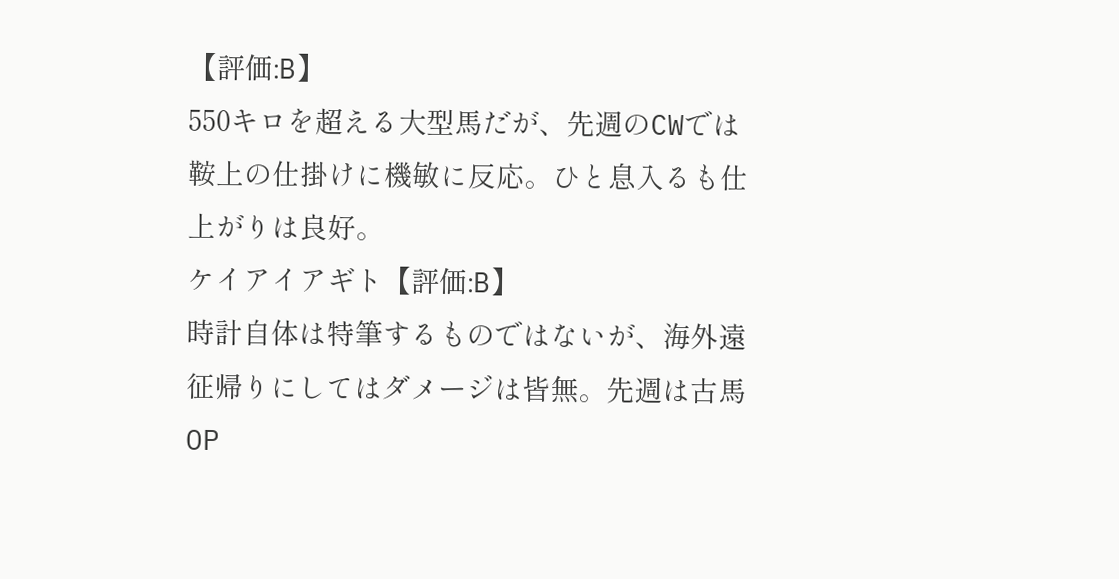【評価:B】
550キロを超える大型馬だが、先週のCWでは鞍上の仕掛けに機敏に反応。ひと息入るも仕上がりは良好。
ケイアイアギト【評価:B】
時計自体は特筆するものではないが、海外遠征帰りにしてはダメージは皆無。先週は古馬OP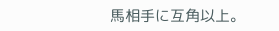馬相手に互角以上。